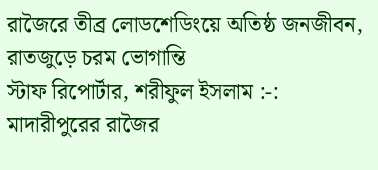রাজৈরে তীব্র লোডশেডিংয়ে অতিষ্ঠ জনজীবন, রাতজুড়ে চরম ভোগান্তি
স্টাফ রিপোর্টার, শরীফুল ইসলাম :-: মাদারীপুরের রাজৈর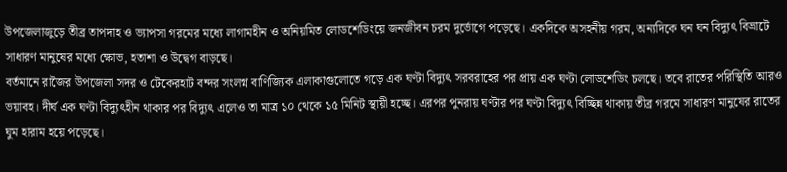উপজেলাজুড়ে তীব্র তাপদাহ ও ভ্যাপসা গরমের মধ্যে লাগামহীন ও অনিয়মিত লোডশেডিংয়ে জনজীবন চরম দুর্ভোগে পড়েছে। একদিকে অসহনীয় গরম, অন্যদিকে ঘন ঘন বিদ্যুৎ বিভ্রাটে সাধারণ মানুষের মধ্যে ক্ষোভ, হতাশা ও উদ্বেগ বাড়ছে।
বর্তমানে রাজৈর উপজেলা সদর ও টেকেরহাট বন্দর সংলগ্ন বাণিজ্যিক এলাকাগুলোতে গড়ে এক ঘণ্টা বিদ্যুৎ সরবরাহের পর প্রায় এক ঘণ্টা লোডশেডিং চলছে। তবে রাতের পরিস্থিতি আরও ভয়াবহ। দীর্ঘ এক ঘণ্টা বিদ্যুৎহীন থাকার পর বিদ্যুৎ এলেও তা মাত্র ১০ থেকে ১৫ মিনিট স্থায়ী হচ্ছে। এরপর পুনরায় ঘণ্টার পর ঘণ্টা বিদ্যুৎ বিচ্ছিন্ন থাকায় তীব্র গরমে সাধারণ মানুষের রাতের ঘুম হারাম হয়ে পড়েছে।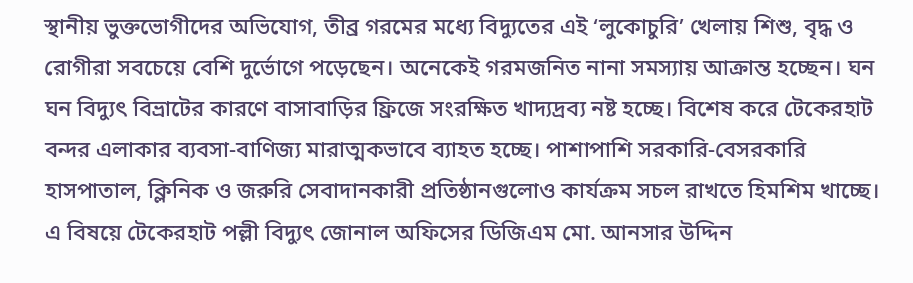স্থানীয় ভুক্তভোগীদের অভিযোগ, তীব্র গরমের মধ্যে বিদ্যুতের এই ‘লুকোচুরি’ খেলায় শিশু, বৃদ্ধ ও রোগীরা সবচেয়ে বেশি দুর্ভোগে পড়েছেন। অনেকেই গরমজনিত নানা সমস্যায় আক্রান্ত হচ্ছেন। ঘন ঘন বিদ্যুৎ বিভ্রাটের কারণে বাসাবাড়ির ফ্রিজে সংরক্ষিত খাদ্যদ্রব্য নষ্ট হচ্ছে। বিশেষ করে টেকেরহাট বন্দর এলাকার ব্যবসা-বাণিজ্য মারাত্মকভাবে ব্যাহত হচ্ছে। পাশাপাশি সরকারি-বেসরকারি হাসপাতাল, ক্লিনিক ও জরুরি সেবাদানকারী প্রতিষ্ঠানগুলোও কার্যক্রম সচল রাখতে হিমশিম খাচ্ছে।
এ বিষয়ে টেকেরহাট পল্লী বিদ্যুৎ জোনাল অফিসের ডিজিএম মো. আনসার উদ্দিন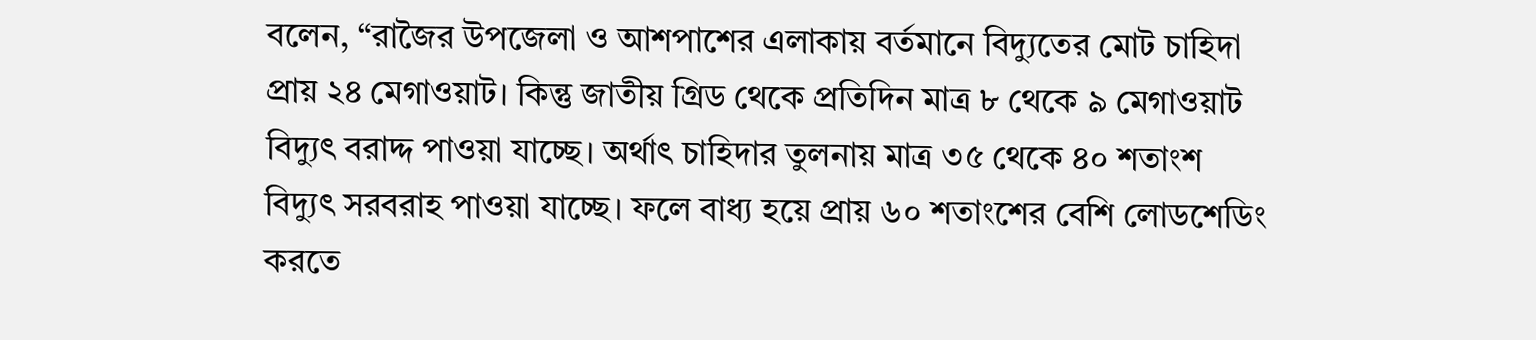বলেন, “রাজৈর উপজেলা ও আশপাশের এলাকায় বর্তমানে বিদ্যুতের মোট চাহিদা প্রায় ২৪ মেগাওয়াট। কিন্তু জাতীয় গ্রিড থেকে প্রতিদিন মাত্র ৮ থেকে ৯ মেগাওয়াট বিদ্যুৎ বরাদ্দ পাওয়া যাচ্ছে। অর্থাৎ চাহিদার তুলনায় মাত্র ৩৫ থেকে ৪০ শতাংশ বিদ্যুৎ সরবরাহ পাওয়া যাচ্ছে। ফলে বাধ্য হয়ে প্রায় ৬০ শতাংশের বেশি লোডশেডিং করতে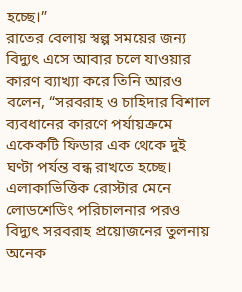হচ্ছে।”
রাতের বেলায় স্বল্প সময়ের জন্য বিদ্যুৎ এসে আবার চলে যাওয়ার কারণ ব্যাখ্যা করে তিনি আরও বলেন, “সরবরাহ ও চাহিদার বিশাল ব্যবধানের কারণে পর্যায়ক্রমে একেকটি ফিডার এক থেকে দুই ঘণ্টা পর্যন্ত বন্ধ রাখতে হচ্ছে। এলাকাভিত্তিক রোস্টার মেনে লোডশেডিং পরিচালনার পরও বিদ্যুৎ সরবরাহ প্রয়োজনের তুলনায় অনেক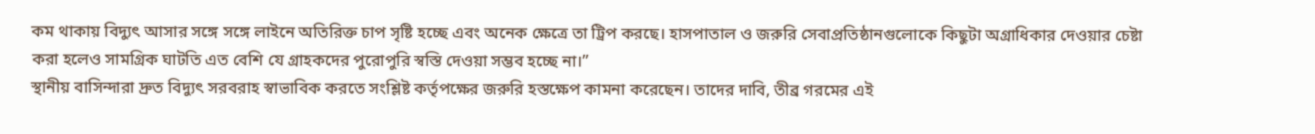কম থাকায় বিদ্যুৎ আসার সঙ্গে সঙ্গে লাইনে অতিরিক্ত চাপ সৃষ্টি হচ্ছে এবং অনেক ক্ষেত্রে তা ট্রিপ করছে। হাসপাতাল ও জরুরি সেবাপ্রতিষ্ঠানগুলোকে কিছুটা অগ্রাধিকার দেওয়ার চেষ্টা করা হলেও সামগ্রিক ঘাটতি এত বেশি যে গ্রাহকদের পুরোপুরি স্বস্তি দেওয়া সম্ভব হচ্ছে না।”
স্থানীয় বাসিন্দারা দ্রুত বিদ্যুৎ সরবরাহ স্বাভাবিক করতে সংশ্লিষ্ট কর্তৃপক্ষের জরুরি হস্তক্ষেপ কামনা করেছেন। তাদের দাবি, তীব্র গরমের এই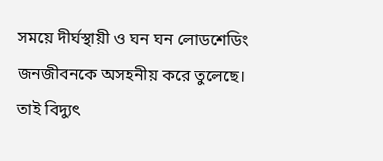সময়ে দীর্ঘস্থায়ী ও ঘন ঘন লোডশেডিং জনজীবনকে অসহনীয় করে তুলেছে। তাই বিদ্যুৎ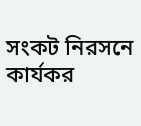সংকট নিরসনে কার্যকর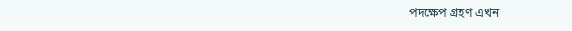পদক্ষেপ গ্রহণ এখন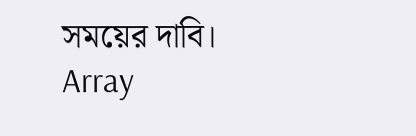সময়ের দাবি।
Array